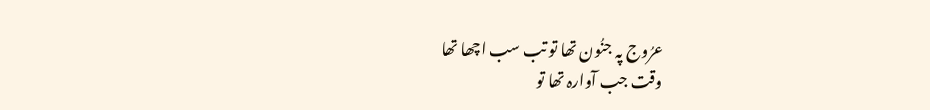عرُوج پہ جنُون تھا تو تب سب اچھا تھا
وقت جب آوارہ تھا تو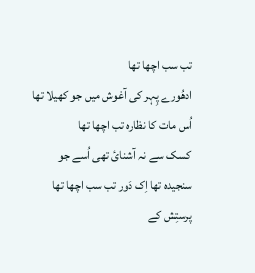تب سب اچھا تھا
ادھُورے پِہر کی آغوش میں جو کھیلا تھا
اُس مات کا نظارہ تب اچھا تھا
کسک سے نہ آشنائ تھی اُسے جو
سنجیدہ تھا اِک دَور تب سب اچھا تھا
پرستِش کے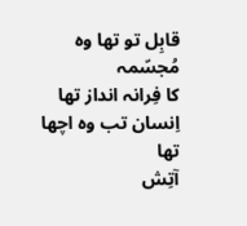قابِل تو تھا وہ مُجسّمہ
کا فِرانہ انداز تھا اِنسان تب وہ اچھا تھا
آتِش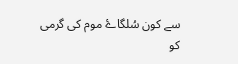سے کون سُلگاۓ موم کی گرمی کو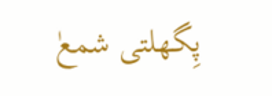پِگھلتی شمعٰ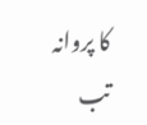کا پروانہ تب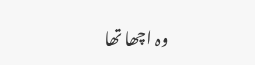وہ اچھا تھا